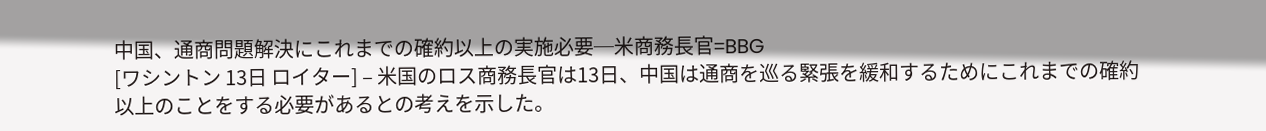中国、通商問題解決にこれまでの確約以上の実施必要─米商務長官=BBG
[ワシントン 13日 ロイター] – 米国のロス商務長官は13日、中国は通商を巡る緊張を緩和するためにこれまでの確約以上のことをする必要があるとの考えを示した。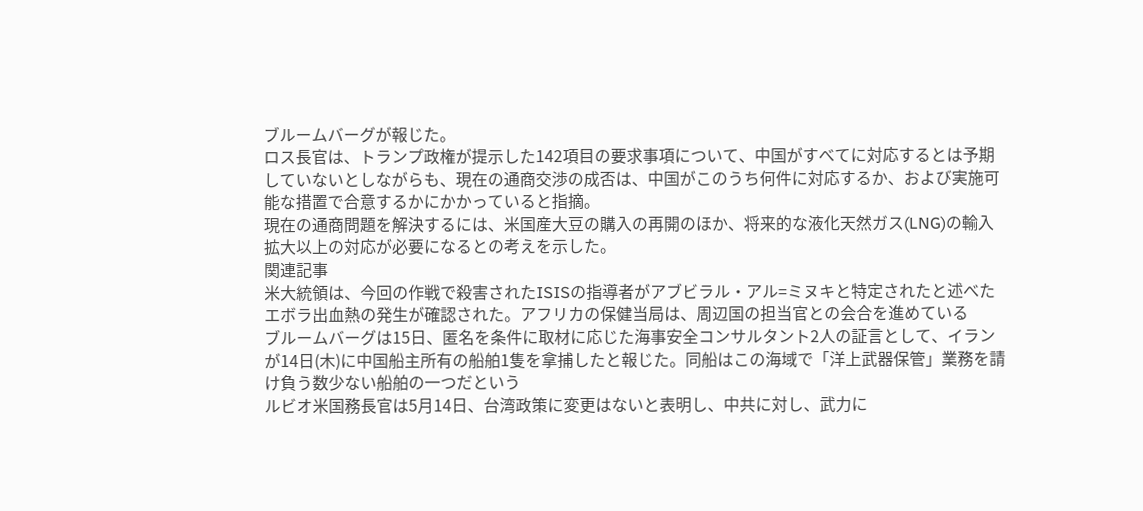ブルームバーグが報じた。
ロス長官は、トランプ政権が提示した142項目の要求事項について、中国がすべてに対応するとは予期していないとしながらも、現在の通商交渉の成否は、中国がこのうち何件に対応するか、および実施可能な措置で合意するかにかかっていると指摘。
現在の通商問題を解決するには、米国産大豆の購入の再開のほか、将来的な液化天然ガス(LNG)の輸入拡大以上の対応が必要になるとの考えを示した。
関連記事
米大統領は、今回の作戦で殺害されたISISの指導者がアブビラル・アル=ミヌキと特定されたと述べた
エボラ出血熱の発生が確認された。アフリカの保健当局は、周辺国の担当官との会合を進めている
ブルームバーグは15日、匿名を条件に取材に応じた海事安全コンサルタント2人の証言として、イランが14日(木)に中国船主所有の船舶1隻を拿捕したと報じた。同船はこの海域で「洋上武器保管」業務を請け負う数少ない船舶の一つだという
ルビオ米国務長官は5月14日、台湾政策に変更はないと表明し、中共に対し、武力に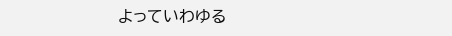よっていわゆる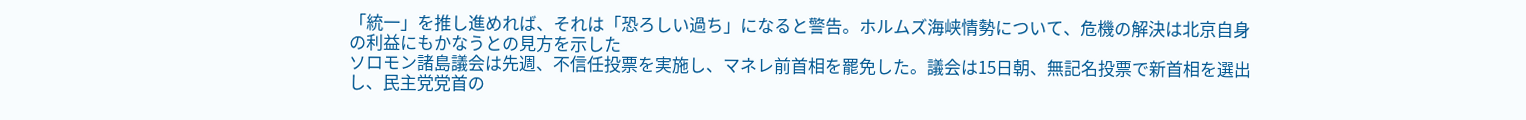「統一」を推し進めれば、それは「恐ろしい過ち」になると警告。ホルムズ海峡情勢について、危機の解決は北京自身の利益にもかなうとの見方を示した
ソロモン諸島議会は先週、不信任投票を実施し、マネレ前首相を罷免した。議会は15日朝、無記名投票で新首相を選出し、民主党党首の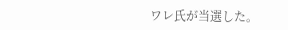ワレ氏が当選した。